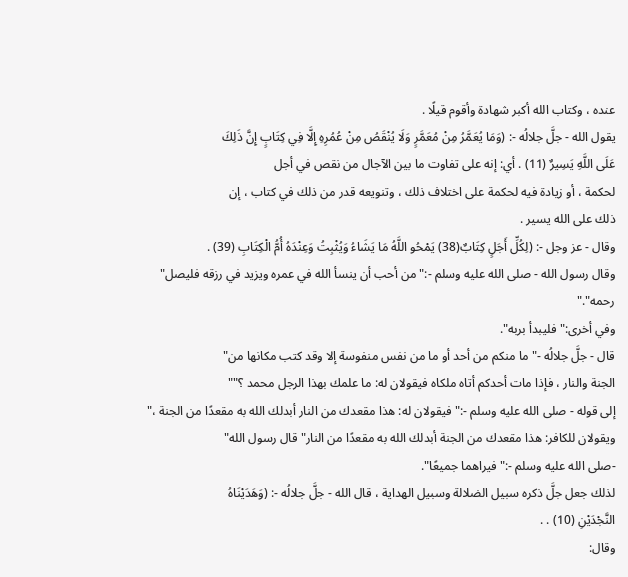عنده ، وكتاب الله أكبر شهادة وأقوم قيلًا .
يقول الله - جلَّ جلالُه -: (وَمَا يُعَمَّرُ مِنْ مُعَمَّرٍ وَلَا يُنْقَصُ مِنْ عُمُرِهِ إِلَّا فِي كِتَابٍ إِنَّ ذَلِكَ
عَلَى اللَّهِ يَسِيرٌ (11) . أي: إنه على تفاوت ما بين الآجال من نقص في أجل
لحكمة ، أو زيادة فيه لحكمة على اختلاف ذلك ، وتنويعه قدر من ذلك في كتاب ، إن
ذلك على الله يسير .
وقال - عز وجل -: (لِكُلِّ أَجَلٍ كِتَابٌ(38) يَمْحُو اللَّهُ مَا يَشَاءُ وَيُثْبِتُ وَعِنْدَهُ أُمُّ الْكِتَابِ (39) .
وقال رسول الله - صلى الله عليه وسلم -:"من أحب أن ينسأ الله في عمره ويزيد في رزقه فليصل"
رحمه"."
وفي أخرى:"فليبدأ بربه".
قال - جلَّ جلالُه -"ما منكم من أحد أو ما من نفس منفوسة إلا وقد كتب مكانها من"
الجنة والنار ، فإذا مات أحدكم أتاه ملكاه فيقولان له: ما علمك بهذا الرجل محمد ؟""
إلى قوله - صلى الله عليه وسلم -:"فيقولان له: هذا مقعدك من النار أبدلك الله به مقعدًا من الجنة ،"
ويقولان للكافر: هذا مقعدك من الجنة أبدلك الله به مقعدًا من النار"قال رسول الله"
-صلى الله عليه وسلم -:"فيراهما جميعًا".
لذلك جعل جلَّ ذكره سبيل الضلالة وسبيل الهداية ، قال الله - جلَّ جلالُه -: (وَهَدَيْنَاهُ
النَّجْدَيْنِ (10) . .
وقال: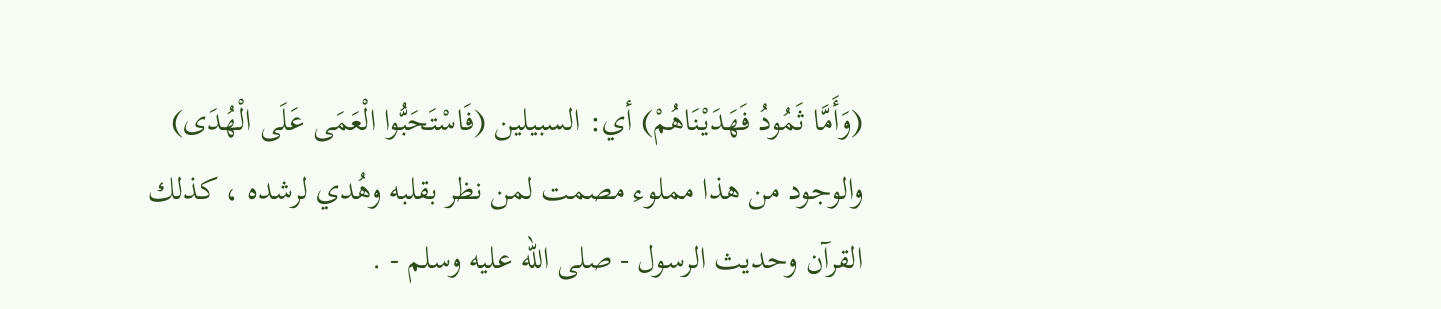(وَأَمَّا ثَمُودُ فَهَدَيْنَاهُمْ) أي: السبيلين (فَاسْتَحَبُّوا الْعَمَى عَلَى الْهُدَى)
والوجود من هذا مملوء مصمت لمن نظر بقلبه وهُدي لرشده ، كذلك
القرآن وحديث الرسول - صلى الله عليه وسلم - .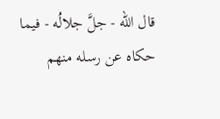قال الله - جلَّ جلالُه - فيما حكاه عن رسله منهم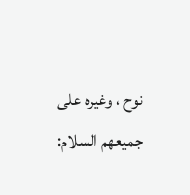نوح ، وغيره على جميعهم السلام: